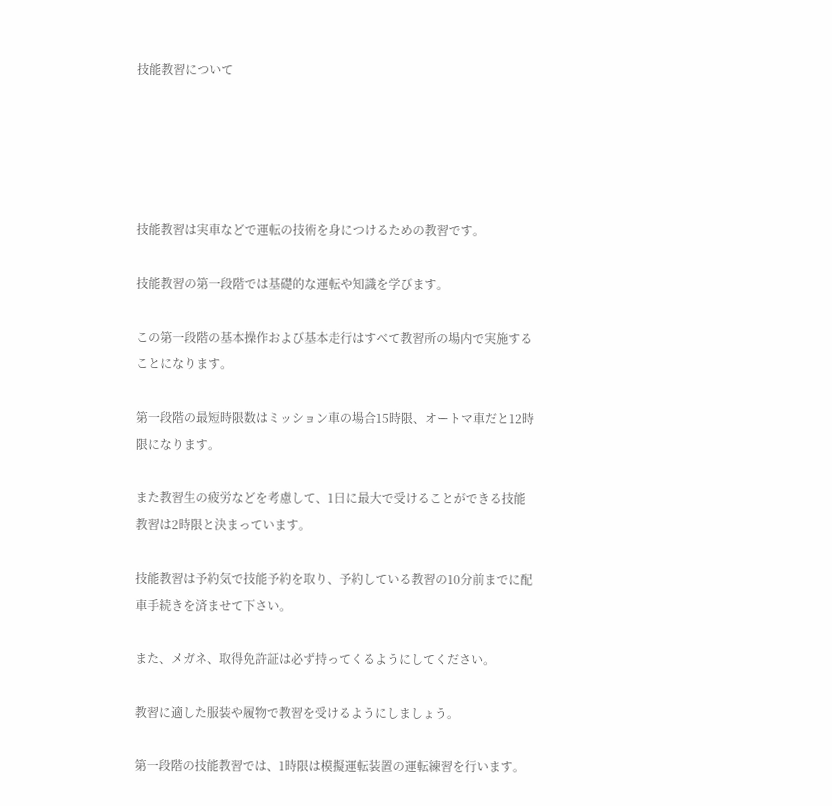技能教習について





技能教習は実車などで運転の技術を身につけるための教習です。

技能教習の第一段階では基礎的な運転や知識を学びます。

この第一段階の基本操作および基本走行はすべて教習所の場内で実施することになります。

第一段階の最短時限数はミッション車の場合15時限、オートマ車だと12時限になります。

また教習生の疲労などを考慮して、1日に最大で受けることができる技能教習は2時限と決まっています。

技能教習は予約気で技能予約を取り、予約している教習の10分前までに配車手続きを済ませて下さい。

また、メガネ、取得免許証は必ず持ってくるようにしてください。

教習に適した服装や履物で教習を受けるようにしましょう。

第一段階の技能教習では、1時限は模擬運転装置の運転練習を行います。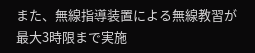また、無線指導装置による無線教習が最大3時限まで実施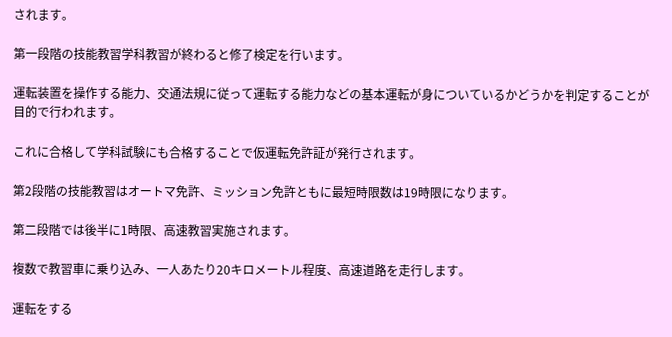されます。

第一段階の技能教習学科教習が終わると修了検定を行います。

運転装置を操作する能力、交通法規に従って運転する能力などの基本運転が身についているかどうかを判定することが目的で行われます。

これに合格して学科試験にも合格することで仮運転免許証が発行されます。

第2段階の技能教習はオートマ免許、ミッション免許ともに最短時限数は19時限になります。

第二段階では後半に1時限、高速教習実施されます。

複数で教習車に乗り込み、一人あたり20キロメートル程度、高速道路を走行します。

運転をする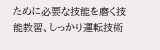ために必要な技能を磨く技能教習、しっかり運転技術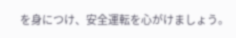を身につけ、安全運転を心がけましょう。